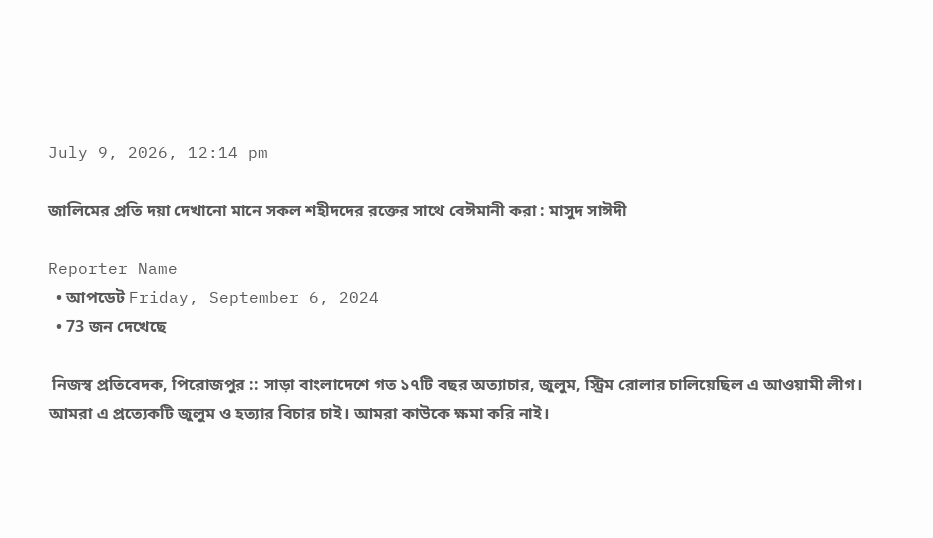July 9, 2026, 12:14 pm

জালিমের প্রতি দয়া দেখানো মানে সকল শহীদদের রক্তের সাথে বেঈমানী করা : মাসুদ সাঈদী

Reporter Name
  • আপডেট Friday, September 6, 2024
  • 73 জন দেখেছে

 নিজস্ব প্রতিবেদক, পিরোজপুর :: সাড়া বাংলাদেশে গত ১৭টি বছর অত্যাচার, জুলুম, স্ট্রিম রোলার চালিয়েছিল এ আওয়ামী লীগ। আমরা এ প্রত্যেকটি জুলুম ও হত্যার বিচার চাই। আমরা কাউকে ক্ষমা করি নাই।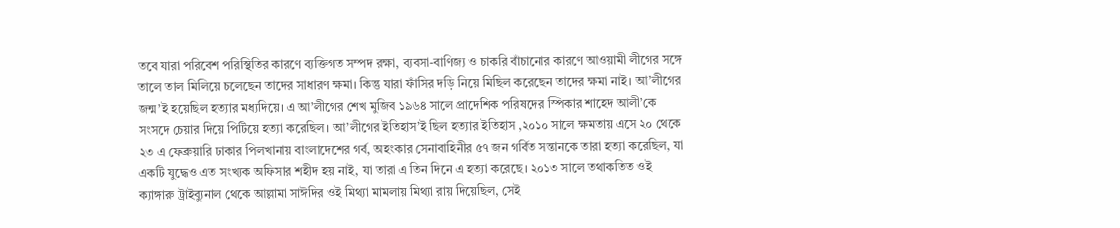তবে যারা পরিবেশ পরিস্থিতির কারণে ব্যক্তিগত সম্পদ রক্ষা, ব্যবসা-বাণিজ্য ও চাকরি বাঁচানোর কারণে আওয়ামী লীগের সঙ্গে তালে তাল মিলিয়ে চলেছেন তাদের সাধারণ ক্ষমা। কিন্তু যারা ফাঁসির দড়ি নিয়ে মিছিল করেছেন তাদের ক্ষমা নাই। আ’লীগের জন্ম’ই হয়েছিল হত্যার মধ্যদিয়ে। এ আ’লীগের শেখ মুজিব ১৯৬৪ সালে প্রাদেশিক পরিষদের স্পিকার শাহেদ আলী’কে সংসদে চেয়ার দিয়ে পিটিয়ে হত্যা করেছিল। আ’লীগের ইতিহাস’ই ছিল হত্যার ইতিহাস ,২০১০ সালে ক্ষমতায় এসে ২০ থেকে ২৩ এ ফেব্রুয়ারি ঢাকার পিলখানায় বাংলাদেশের গর্ব, অহংকার সেনাবাহিনীর ৫৭ জন গর্বিত সন্তানকে তারা হত্যা করেছিল, যা একটি যুদ্ধেও এত সংখ্যক অফিসার শহীদ হয় নাই, যা তারা এ তিন দিনে এ হত্যা করেছে। ২০১৩ সালে তথাকতিত ওই ক্যাঙ্গারু ট্রাইব্যুনাল থেকে আল্লামা সাঈদির ওই মিথ্যা মামলায় মিথ্যা রায় দিয়েছিল, সেই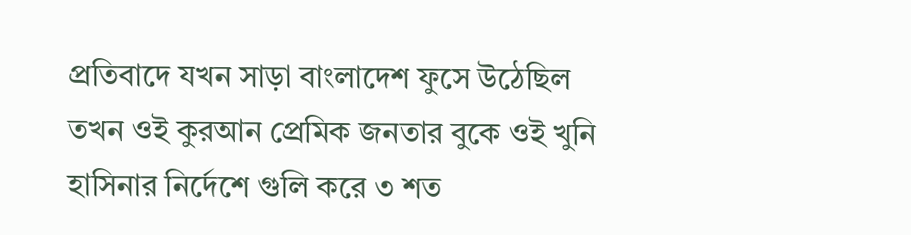প্রতিবাদে যখন সাড়া বাংলাদেশ ফুসে উঠেছিল তখন ওই কুরআন প্রেমিক জনতার বুকে ওই খুনি হাসিনার নির্দেশে গুলি করে ৩ শত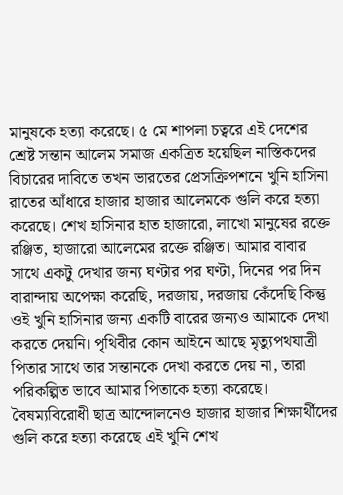মানুষকে হত্যা করেছে। ৫ মে শাপলা চত্বরে এই দেশের শ্রেষ্ট সন্তান আলেম সমাজ একত্রিত হয়েছিল নাস্তিকদের বিচারের দাবিতে তখন ভারতের প্রেসক্রিপশনে খুনি হাসিনা রাতের আঁধারে হাজার হাজার আলেমকে গুলি করে হত্যা করেছে। শেখ হাসিনার হাত হাজারো, লাখো মানুষের রক্তে রঞ্জিত, হাজারো আলেমের রক্তে রঞ্জিত। আমার বাবার সাথে একটু দেখার জন্য ঘণ্টার পর ঘণ্টা, দিনের পর দিন বারান্দায় অপেক্ষা করেছি, দরজায়, দরজায় কেঁদেছি কিন্তু ওই খুনি হাসিনার জন্য একটি বারের জন্যও আমাকে দেখা করতে দেয়নি। পৃথিবীর কোন আইনে আছে মৃত্যুপথযাত্রী পিতার সাথে তার সন্তানকে দেখা করতে দেয় না, তারা পরিকল্পিত ভাবে আমার পিতাকে হত্যা করেছে। বৈষম্যবিরোধী ছাত্র আন্দোলনেও হাজার হাজার শিক্ষার্থীদের গুলি করে হত্যা করেছে এই খুনি শেখ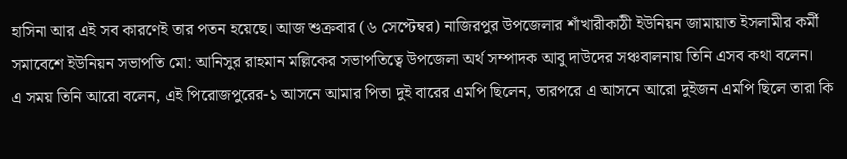হাসিনা আর এই সব কারণেই তার পতন হয়েছে। আজ শুক্রবার (৬ সেপ্টেম্বর) নাজিরপুর উপজেলার শাঁখারীকাঠী ইউনিয়ন জামায়াত ইসলামীর কর্মী সমাবেশে ইউনিয়ন সভাপতি মো: আনিসুর রাহমান মল্লিকের সভাপতিত্বে উপজেলা অর্থ সম্পাদক আবু দাউদের সঞ্চবালনায় তিনি এসব কথা বলেন।
এ সময় তিনি আরো বলেন, এই পিরোজপুরের-১ আসনে আমার পিতা দুই বারের এমপি ছিলেন, তারপরে এ আসনে আরো দুইজন এমপি ছিলে তারা কি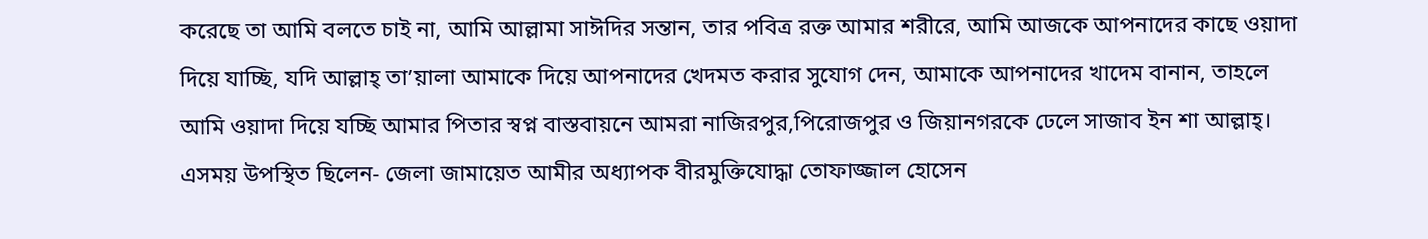করেছে তা আমি বলতে চাই না, আমি আল্লামা সাঈদির সন্তান, তার পবিত্র রক্ত আমার শরীরে, আমি আজকে আপনাদের কাছে ওয়াদা দিয়ে যাচ্ছি, যদি আল্লাহ্ তা’য়ালা আমাকে দিয়ে আপনাদের খেদমত করার সুযোগ দেন, আমাকে আপনাদের খাদেম বানান, তাহলে আমি ওয়াদা দিয়ে যচ্ছি আমার পিতার স্বপ্ন বাস্তবায়নে আমরা নাজিরপুর,পিরোজপুর ও জিয়ানগরকে ঢেলে সাজাব ইন শা আল্লাহ্।
এসময় উপস্থিত ছিলেন- জেলা জামায়েত আমীর অধ্যাপক বীরমুক্তিযোদ্ধা তোফাজ্জাল হোসেন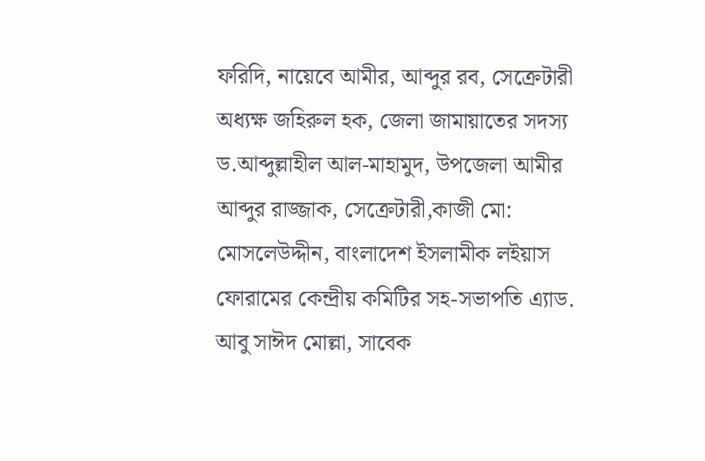ফরিদি, নায়েবে আমীর, আব্দুর রব, সেক্রেটারী অধ্যক্ষ জহিরুল হক, জেলা জামায়াতের সদস্য ড.আব্দুল্লাহীল আল-মাহামুদ, উপজেলা আমীর আব্দুর রাজ্জাক, সেক্রেটারী,কাজী মো: মোসলেউদ্দীন, বাংলাদেশ ইসলামীক লইয়াস ফোরামের কেন্দ্রীয় কমিটির সহ-সভাপতি এ্যাড. আবু সাঈদ মোল্লা, সাবেক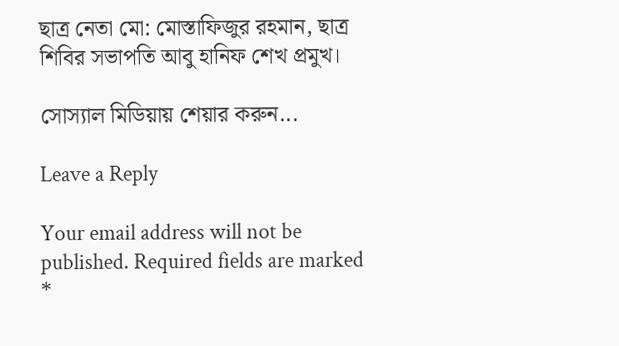ছাত্র নেতা মো: মোস্তাফিজুর রহমান, ছাত্র শিবির সভাপতি আবু হানিফ শেখ প্রমুখ।

সোস্যাল মিডিয়ায় শেয়ার করুন...

Leave a Reply

Your email address will not be published. Required fields are marked *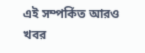এই সম্পর্কিত আরও খবর